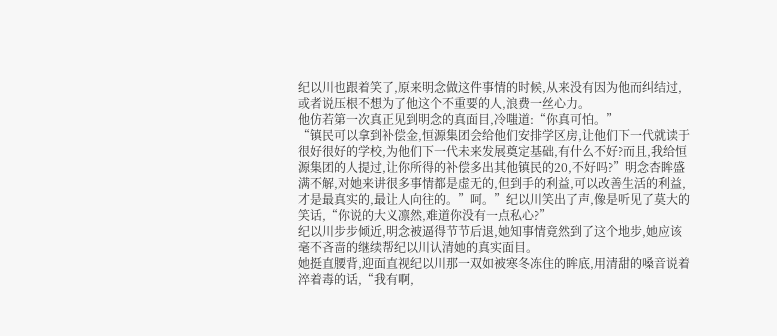纪以川也跟着笑了,原来明念做这件事情的时候,从来没有因为他而纠结过,或者说压根不想为了他这个不重要的人,浪费一丝心力。
他仿若第一次真正见到明念的真面目,冷嗤道:“你真可怕。”
“镇民可以拿到补偿金,恒源集团会给他们安排学区房,让他们下一代就读于很好很好的学校,为他们下一代未来发展奠定基础,有什么不好?而且,我给恒源集团的人提过,让你所得的补偿多出其他镇民的20,不好吗?”明念杏眸盛满不解,对她来讲很多事情都是虚无的,但到手的利益,可以改善生活的利益,才是最真实的,最让人向往的。”呵。”纪以川笑出了声,像是听见了莫大的笑话,“你说的大义凛然,难道你没有一点私心?”
纪以川步步倾近,明念被逼得节节后退,她知事情竟然到了这个地步,她应该毫不吝啬的继续帮纪以川认清她的真实面目。
她挺直腰背,迎面直视纪以川那一双如被寒冬冻住的眸底,用清甜的嗓音说着淬着毒的话,“我有啊,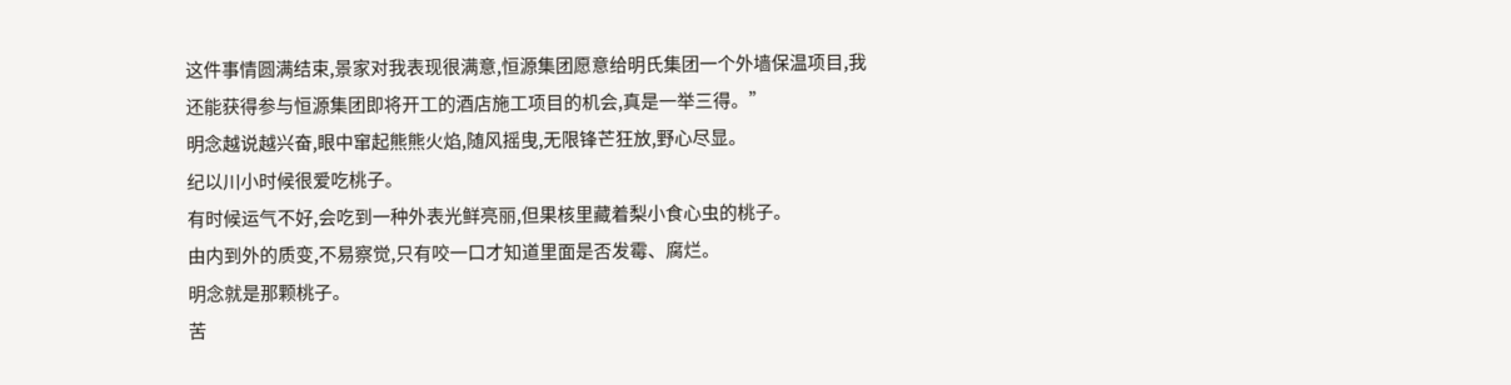这件事情圆满结束,景家对我表现很满意,恒源集团愿意给明氏集团一个外墙保温项目,我还能获得参与恒源集团即将开工的酒店施工项目的机会,真是一举三得。”
明念越说越兴奋,眼中窜起熊熊火焰,随风摇曳,无限锋芒狂放,野心尽显。
纪以川小时候很爱吃桃子。
有时候运气不好,会吃到一种外表光鲜亮丽,但果核里藏着梨小食心虫的桃子。
由内到外的质变,不易察觉,只有咬一口才知道里面是否发霉、腐烂。
明念就是那颗桃子。
苦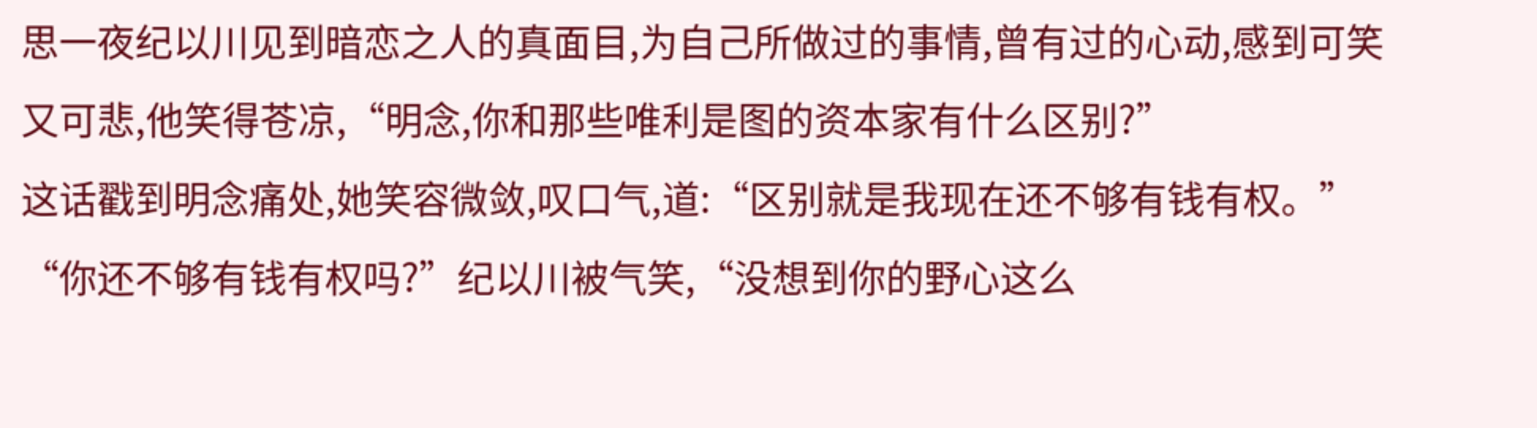思一夜纪以川见到暗恋之人的真面目,为自己所做过的事情,曾有过的心动,感到可笑又可悲,他笑得苍凉,“明念,你和那些唯利是图的资本家有什么区别?”
这话戳到明念痛处,她笑容微敛,叹口气,道:“区别就是我现在还不够有钱有权。”
“你还不够有钱有权吗?”纪以川被气笑,“没想到你的野心这么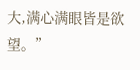大,满心满眼皆是欲望。”